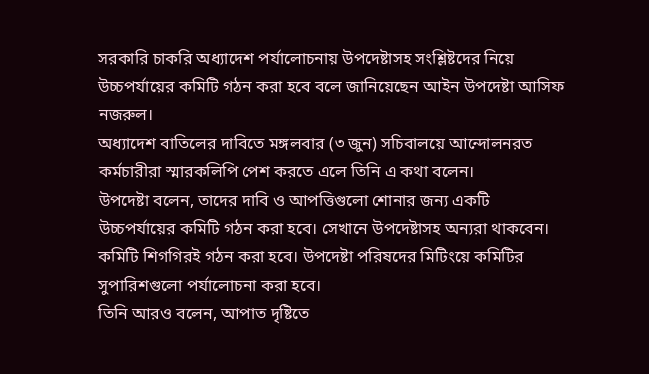সরকারি চাকরি অধ্যাদেশ পর্যালোচনায় উপদেষ্টাসহ সংশ্লিষ্টদের নিয়ে উচ্চপর্যায়ের কমিটি গঠন করা হবে বলে জানিয়েছেন আইন উপদেষ্টা আসিফ নজরুল।
অধ্যাদেশ বাতিলের দাবিতে মঙ্গলবার (৩ জুন) সচিবালয়ে আন্দোলনরত কর্মচারীরা স্মারকলিপি পেশ করতে এলে তিনি এ কথা বলেন।
উপদেষ্টা বলেন, তাদের দাবি ও আপত্তিগুলো শোনার জন্য একটি উচ্চপর্যায়ের কমিটি গঠন করা হবে। সেখানে উপদেষ্টাসহ অন্যরা থাকবেন। কমিটি শিগগিরই গঠন করা হবে। উপদেষ্টা পরিষদের মিটিংয়ে কমিটির সুপারিশগুলো পর্যালোচনা করা হবে।
তিনি আরও বলেন, আপাত দৃষ্টিতে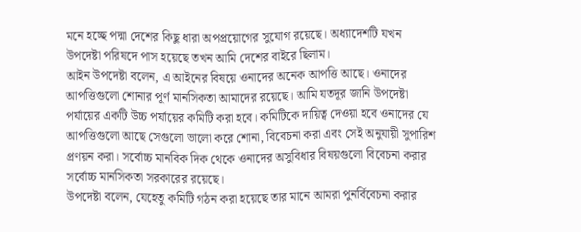মনে হচ্ছে পদ্মা দেশের কিছু ধারা অপপ্রয়োগের সুযোগ রয়েছে। অধ্যাদেশটি যখন উপদেষ্টা পরিষদে পাস হয়েছে তখন আমি দেশের বাইরে ছিলাম।
আইন উপদেষ্টা বলেন, এ আইনের বিষয়ে ওনাদের অনেক আপত্তি আছে। ওনাদের আপত্তিগুলো শোনার পূর্ণ মানসিকতা আমাদের রয়েছে। আমি যতদূর জানি উপদেষ্টা পর্যায়ের একটি উচ্চ পর্যায়ের কমিটি করা হবে। কমিটিকে দায়িত্ব দেওয়া হবে ওনাদের যে আপত্তিগুলো আছে সেগুলো ভালো করে শোনা, বিবেচনা করা এবং সেই অনুযায়ী সুপারিশ প্রণয়ন করা। সর্বোচ্চ মানবিক দিক থেকে ওনাদের অসুবিধার বিষয়গুলো বিবেচনা করার সর্বোচ্চ মানসিকতা সরকারের রয়েছে।
উপদেষ্টা বলেন, যেহেতু কমিটি গঠন করা হয়েছে তার মানে আমরা পুনর্বিবেচনা করার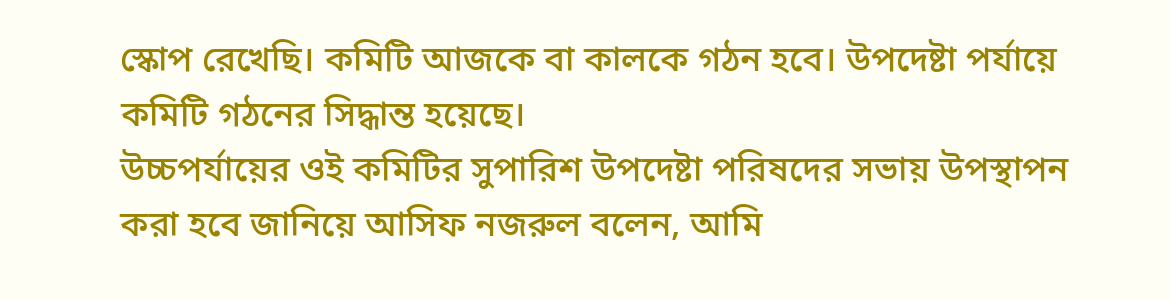স্কোপ রেখেছি। কমিটি আজকে বা কালকে গঠন হবে। উপদেষ্টা পর্যায়ে কমিটি গঠনের সিদ্ধান্ত হয়েছে।
উচ্চপর্যায়ের ওই কমিটির সুপারিশ উপদেষ্টা পরিষদের সভায় উপস্থাপন করা হবে জানিয়ে আসিফ নজরুল বলেন, আমি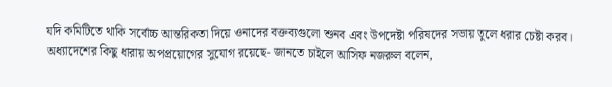যদি কমিটিতে থাকি সর্বোচ্চ আন্তরিকতা দিয়ে ওনাদের বক্তব্যগুলো শুনব এবং উপদেষ্টা পরিষদের সভায় তুলে ধরার চেষ্টা করব।
অধ্যাদেশের কিছু ধারায় অপপ্রয়োগের সুযোগ রয়েছে- জানতে চাইলে আসিফ নজরুল বলেন,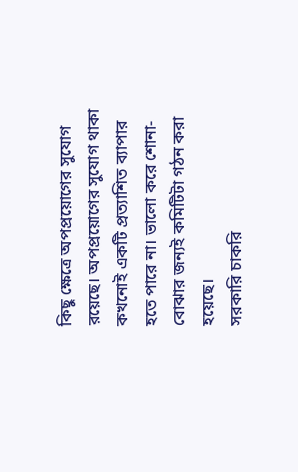কিছু ক্ষেত্রে অপপ্রয়োগের সুযোগ রয়েছে। অপপ্রয়োগের সুযোগ থাকা কখনোই একটি প্রত্যাশিত ব্যাপার হতে পারে না। ভালো করে শোনা-বোঝার জন্যই কমিটিটা গঠন করা হয়েছে।
সরকারি চাকরি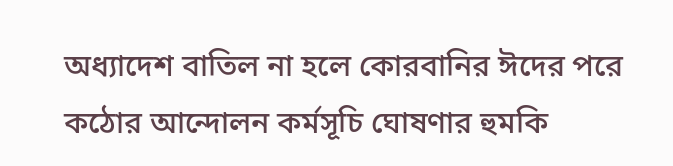অধ্যাদেশ বাতিল না হলে কোরবানির ঈদের পরে কঠোর আন্দোলন কর্মসূচি ঘোষণার হুমকি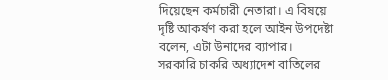দিয়েছেন কর্মচারী নেতারা। এ বিষয়ে দৃষ্টি আকর্ষণ করা হলে আইন উপদেষ্টা বলেন, এটা উনাদের ব্যাপার।
সরকারি চাকরি অধ্যাদেশ বাতিলের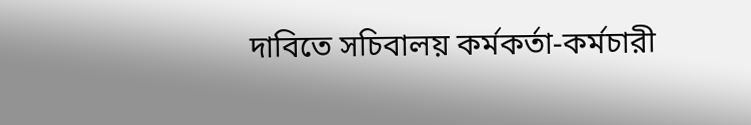দাবিতে সচিবালয় কর্মকর্তা-কর্মচারী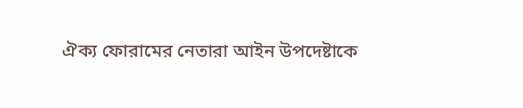ঐক্য ফোরামের নেতারা আইন উপদেষ্টাকে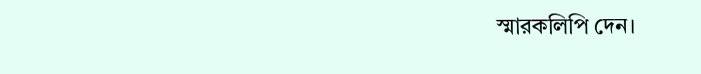স্মারকলিপি দেন।